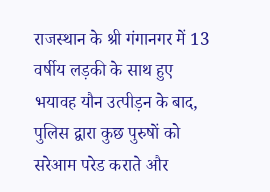राजस्थान के श्री गंगानगर में 13 वर्षीय लड़की के साथ हुए भयावह यौन उत्पीड़न के बाद, पुलिस द्वारा कुछ पुरुषों को सरेआम परेड कराते और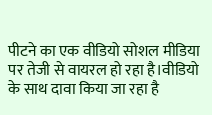पीटने का एक वीडियो सोशल मीडिया पर तेजी से वायरल हो रहा है।वीडियो के साथ दावा किया जा रहा है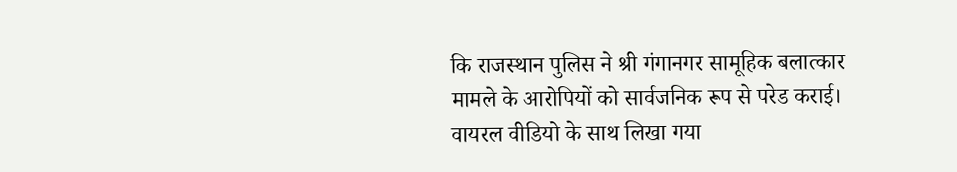कि राजस्थान पुलिस ने श्री गंगानगर सामूहिक बलात्कार मामले के आरोपियों को सार्वजनिक रूप से परेड कराई।
वायरल वीडियो के साथ लिखा गया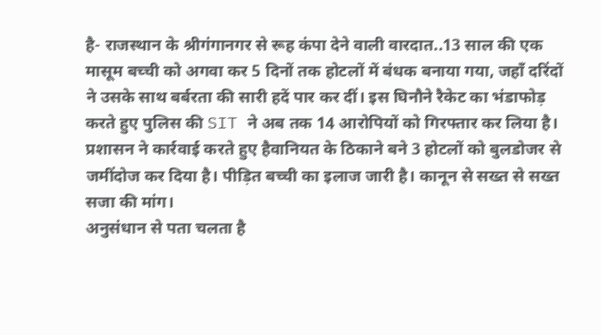है- राजस्थान के श्रीगंगानगर से रूह कंपा देने वाली वारदात..13 साल की एक मासूम बच्ची को अगवा कर 5 दिनों तक होटलों में बंधक बनाया गया, जहाँ दरिंदों ने उसके साथ बर्बरता की सारी हदें पार कर दीं। इस घिनौने रैकेट का भंडाफोड़ करते हुए पुलिस की SIT ने अब तक 14 आरोपियों को गिरफ्तार कर लिया है। प्रशासन ने कार्रवाई करते हुए हैवानियत के ठिकाने बने 3 होटलों को बुलडोजर से जमींदोज कर दिया है। पीड़ित बच्ची का इलाज जारी है। कानून से सख्त से सख्त सजा की मांग।
अनुसंधान से पता चलता है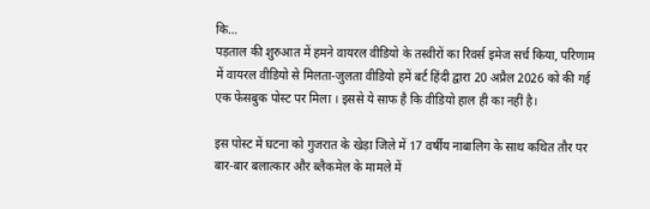कि…
पड़ताल की शुरुआत में हमने वायरल वीडियो के तस्वीरों का रिवर्स इमेज सर्च किया, परिणाम में वायरल वीडियो से मिलता-जुलता वीडियो हमें बर्ट हिंदी द्वारा 20 अप्रैल 2026 को की गई एक फेसबुक पोस्ट पर मिला । इससे ये साफ है कि वीडियो हाल ही का नहीं है।

इस पोस्ट में घटना को गुजरात के खेड़ा जिले में 17 वर्षीय नाबालिग के साथ कथित तौर पर बार-बार बलात्कार और ब्लैकमेल के मामले में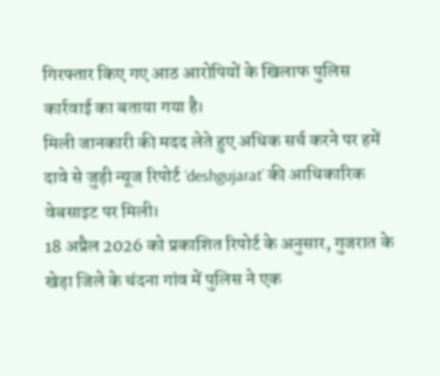गिरफ्तार किए गए आठ आरोपियों के खिलाफ पुलिस कार्रवाई का बताया गया है।
मिली जानकारी की मदद लेते हुए अधिक सर्च करने पर हमें दावे से जुड़ी न्यूज रिपोर्ट ‘deshgujarat’ की आधिकारिक वेबसाइट पर मिली।
18 अप्रैल 2026 को प्रकाशित रिपोर्ट के अनुसार, गुजरात के खेड़ा जिले के चंदना गांव में पुलिस ने एक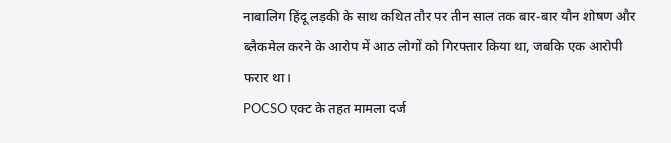नाबालिग हिंदू लड़की के साथ कथित तौर पर तीन साल तक बार-बार यौन शोषण और ब्लैकमेल करने के आरोप में आठ लोगों को गिरफ्तार किया था, जबकि एक आरोपी फरार था।
POCSO एक्ट के तहत मामला दर्ज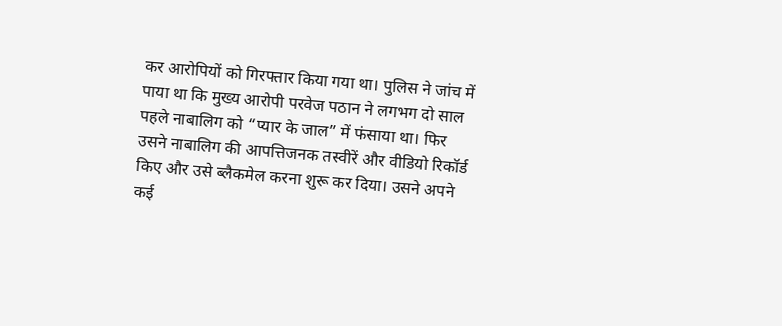कर आरोपियों को गिरफ्तार किया गया था। पुलिस ने जांच में पाया था कि मुख्य आरोपी परवेज पठान ने लगभग दो साल पहले नाबालिग को “प्यार के जाल” में फंसाया था। फिर उसने नाबालिग की आपत्तिजनक तस्वीरें और वीडियो रिकॉर्ड किए और उसे ब्लैकमेल करना शुरू कर दिया। उसने अपने कई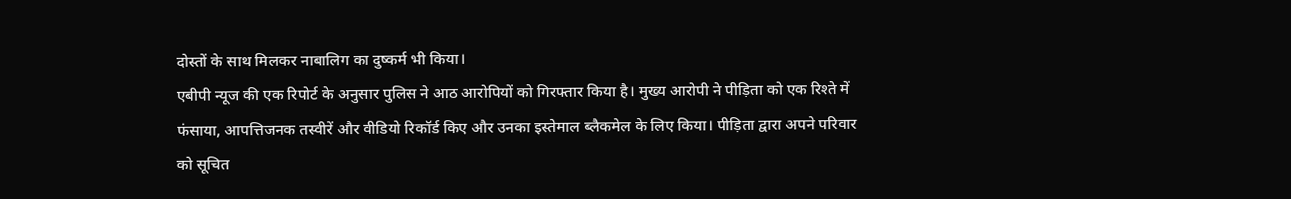दोस्तों के साथ मिलकर नाबालिग का दुष्कर्म भी किया।
एबीपी न्यूज की एक रिपोर्ट के अनुसार पुलिस ने आठ आरोपियों को गिरफ्तार किया है। मुख्य आरोपी ने पीड़िता को एक रिश्ते में फंसाया, आपत्तिजनक तस्वीरें और वीडियो रिकॉर्ड किए और उनका इस्तेमाल ब्लैकमेल के लिए किया। पीड़िता द्वारा अपने परिवार को सूचित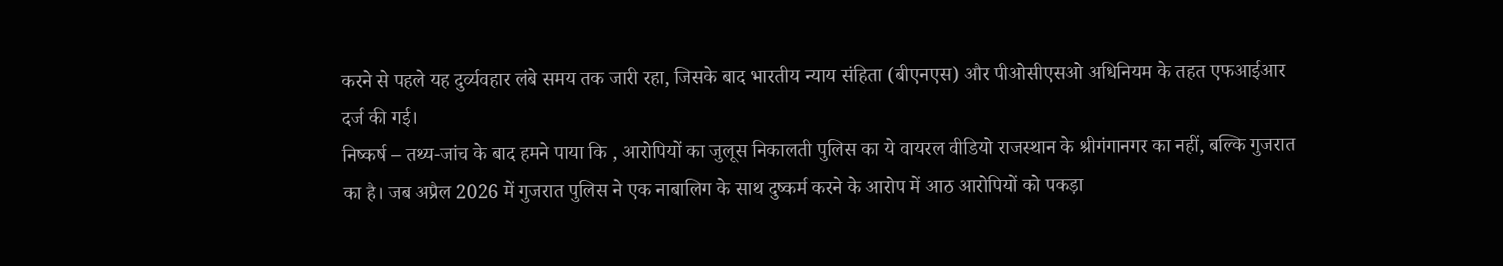करने से पहले यह दुर्व्यवहार लंबे समय तक जारी रहा, जिसके बाद भारतीय न्याय संहिता (बीएनएस) और पीओसीएसओ अधिनियम के तहत एफआईआर दर्ज की गई।
निष्कर्ष – तथ्य-जांच के बाद हमने पाया कि , आरोपियों का जुलूस निकालती पुलिस का ये वायरल वीडियो राजस्थान के श्रीगंगानगर का नहीं, बल्कि गुजरात का है। जब अप्रैल 2026 में गुजरात पुलिस ने एक नाबालिग के साथ दुष्कर्म करने के आरोप में आठ आरोपियों को पकड़ा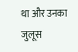था और उनका जुलूस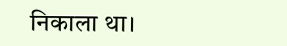निकाला था।